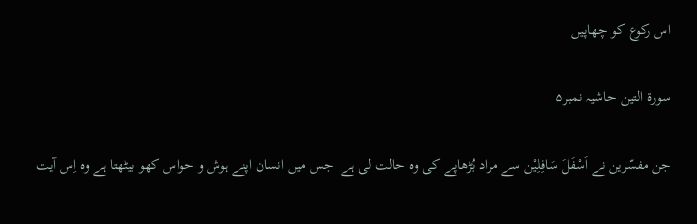اس رکوع کو چھاپیں

سورة التین حاشیہ نمبر۵

جن مفسّرین نے اَسْفَلَ سَافِلِیْن سے مراد بُڑھاپے کی وہ حالت لی ہے  جس میں انسان اپنے ہوش و حواس کھو بیٹھتا ہے وہ اِس آیت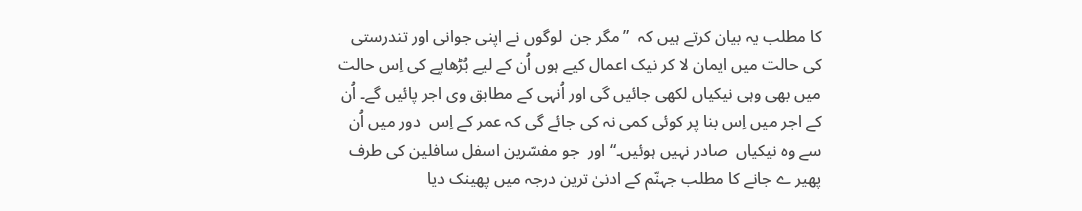کا مطلب یہ بیان کرتے ہیں کہ  ”مگر جن  لوگوں نے اپنی جوانی اور تندرستی کی حالت میں ایمان لا کر نیک اعمال کیے ہوں اُن کے لیے بُڑھاپے کی اِس حالت میں بھی وہی نیکیاں لکھی جائیں گی اور اُنہی کے مطابق وی اجر پائیں گے۔ اُن کے اجر میں اِس بنا پر کوئی کمی نہ کی جائے گی کہ عمر کے اِس  دور میں اُن سے وہ نیکیاں  صادر نہیں ہوئیں۔“ اور  جو مفسّرین اسفل سافلین کی طرف پھیر ے جانے کا مطلب جہنّم کے ادنیٰ ترین درجہ میں پھینک دیا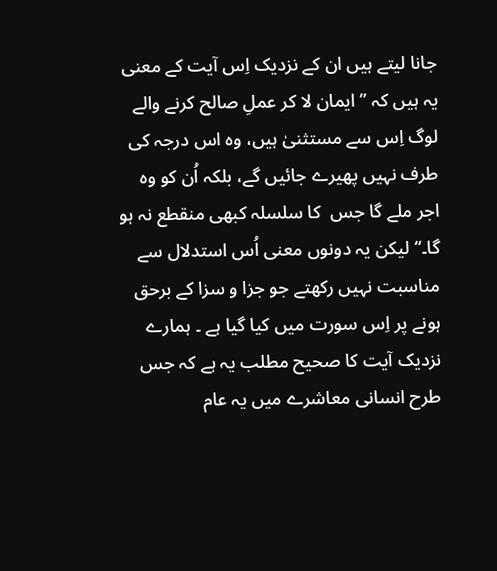جانا لیتے ہیں ان کے نزدیک اِس آیت کے معنی یہ ہیں کہ ” ایمان لا کر عملِ صالح کرنے والے لوگ اِس سے مستثنیٰ ہیں، وہ اس درجہ کی طرف نہیں پھیرے جائیں گے، بلکہ اُن کو وہ اجر ملے گا جس  کا سلسلہ کبھی منقطع نہ ہو گا۔“ لیکن یہ دونوں معنی اُس استدلال سے مناسبت نہیں رکھتے جو جزا و سزا کے برحق ہونے پر اِس سورت میں کیا گیا ہے ۔ ہمارے نزدیک آیت کا صحیح مطلب یہ ہے کہ جس طرح انسانی معاشرے میں یہ عام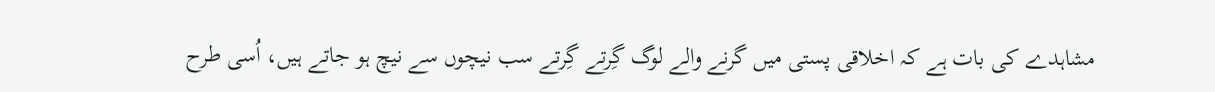مشاہدے کی بات ہے کہ اخلاقی پستی میں گرنے والے لوگ گِرتے گِرتے سب نیچوں سے نیچ ہو جاتے ہیں، اُسی طرح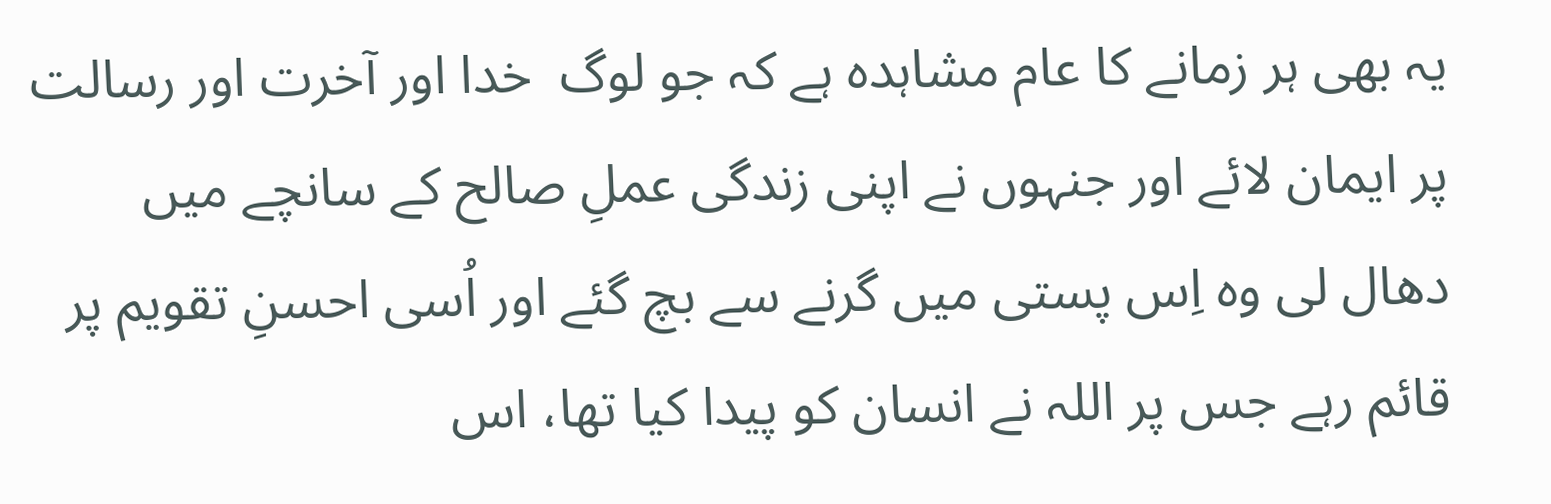یہ بھی ہر زمانے کا عام مشاہدہ ہے کہ جو لوگ  خدا اور آخرت اور رسالت پر ایمان لائے اور جنہوں نے اپنی زندگی عملِ صالح کے سانچے میں دھال لی وہ اِس پستی میں گرنے سے بچ گئے اور اُسی احسنِ تقویم پر قائم رہے جس پر اللہ نے انسان کو پیدا کیا تھا، اس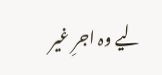لیے وہ اجرِ غیر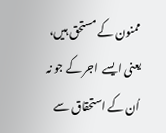ممنون کے مستحق ہیں، یعنی ایسے  اجر کے جو نہ اُن کے استحقاق سے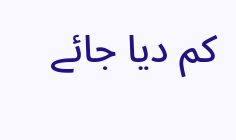کم دیا جائے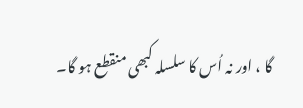گا ، اور نہ اُس کا سلسلہ کبھی منقطع ہو گا۔